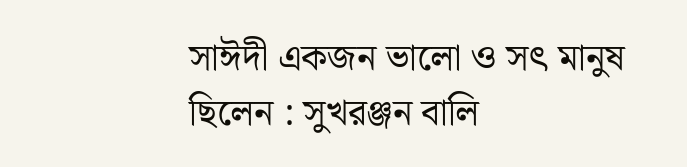সাঈদী একজন ভালো ও সৎ মানুষ ছিলেন : সুখরঞ্জন বালি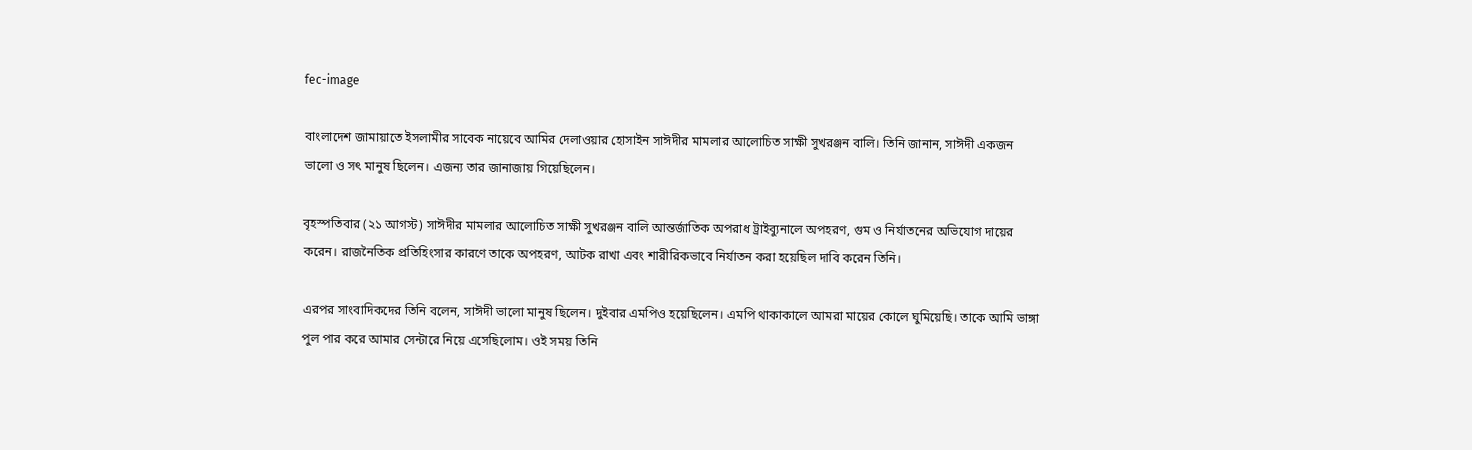fec-image

বাংলাদেশ জামায়াতে ইসলামীর সাবেক নায়েবে আমির দেলাওয়ার হোসাইন সাঈদীর মামলার আলোচিত সাক্ষী সুখরঞ্জন বালি। তিনি জানান, সাঈদী একজন ভালো ও সৎ মানুষ ছিলেন। এজন্য তার জানাজায় গিয়েছিলেন।

বৃহস্পতিবার (২১ আগস্ট) সাঈদীর মামলার আলোচিত সাক্ষী সুখরঞ্জন বালি আন্তর্জাতিক অপরাধ ট্রাইব্যুনালে অপহরণ, গুম ও নির্যাতনের অভিযোগ দায়ের করেন। রাজনৈতিক প্রতিহিংসার কারণে তাকে অপহরণ, আটক রাখা এবং শারীরিকভাবে নির্যাতন করা হয়েছিল দাবি করেন তিনি।

এরপর সাংবাদিকদের তিনি বলেন, সাঈদী ভালো মানুষ ছিলেন। দুইবার এমপিও হয়েছিলেন। এমপি থাকাকালে আমরা মায়ের কোলে ঘুমিয়েছি। তাকে আমি ভাঙ্গা পুল পার করে আমার সেন্টারে নিয়ে এসেছিলোম। ওই সময় তিনি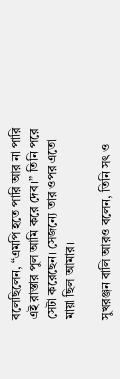বলেছিলেন, “এমপি হতে পারি আর না পারি এই রাস্তার পুল আমি করে দেব।” তিনি পরে সেটা করেছেন। সেজন্যে তার ওপর এতো মায়া ছিল আমার।

সুখরঞ্জন বালি আরও বলেন, তিনি সৎ ও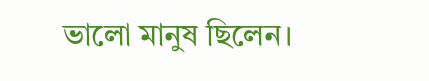ভালো মানুষ ছিলেন।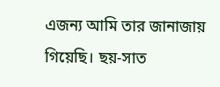এজন্য আমি তার জানাজায় গিয়েছি। ছয়-সাত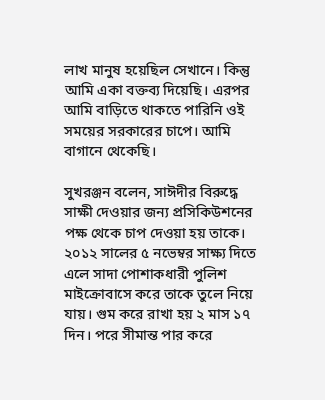লাখ মানুষ হয়েছিল সেখানে। কিন্তু আমি একা বক্তব্য দিয়েছি। এরপর আমি বাড়িতে থাকতে পারিনি ওই সময়ের সরকারের চাপে। আমি বাগানে থেকেছি।

সুখরঞ্জন বলেন, সাঈদীর বিরুদ্ধে সাক্ষী দেওয়ার জন্য প্রসিকিউশনের পক্ষ থেকে চাপ দেওয়া হয় তাকে। ২০১২ সালের ৫ নভেম্বর সাক্ষ্য দিতে এলে সাদা পোশাকধারী পুলিশ মাইক্রোবাসে করে তাকে তুলে নিয়ে যায়। গুম করে রাখা হয় ২ মাস ১৭ দিন। পরে সীমান্ত পার করে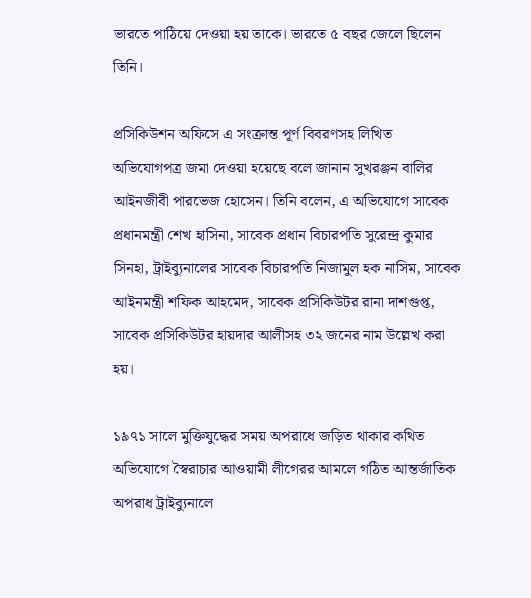ভারতে পাঠিয়ে দেওয়া হয় তাকে। ভারতে ৫ বছর জেলে ছিলেন তিনি।

প্রসিকিউশন অফিসে এ সংক্রান্ত পূর্ণ বিবরণসহ লিখিত অভিযোগপত্র জমা দেওয়া হয়েছে বলে জানান সুখরঞ্জন বালির আইনজীবী পারভেজ হোসেন। তিনি বলেন, এ অভিযোগে সাবেক প্রধানমন্ত্রী শেখ হাসিনা, সাবেক প্রধান বিচারপতি সুরেন্দ্র কুমার সিনহা, ট্রাইব্যুনালের সাবেক বিচারপতি নিজামুল হক নাসিম, সাবেক আইনমন্ত্রী শফিক আহমেদ, সাবেক প্রসিকিউটর রানা দাশগুপ্ত, সাবেক প্রসিকিউটর হায়দার আলীসহ ৩২ জনের নাম উল্লেখ করা হয়।

১৯৭১ সালে মুক্তিযুদ্ধের সময় অপরাধে জড়িত থাকার কথিত অভিযোগে স্বৈরাচার আওয়ামী লীগেরর আমলে গঠিত আন্তর্জাতিক অপরাধ ট্রাইব্যুনালে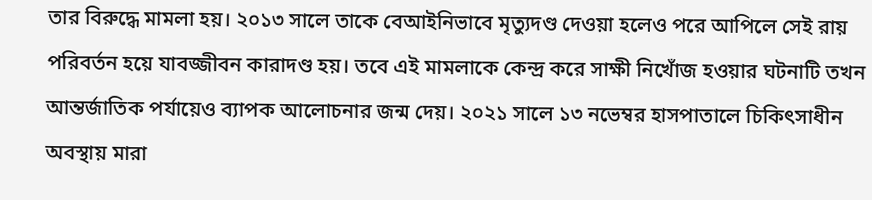তার বিরুদ্ধে মামলা হয়। ২০১৩ সালে তাকে বেআইনিভাবে মৃত্যুদণ্ড দেওয়া হলেও পরে আপিলে সেই রায় পরিবর্তন হয়ে যাবজ্জীবন কারাদণ্ড হয়। তবে এই মামলাকে কেন্দ্র করে সাক্ষী নিখোঁজ হওয়ার ঘটনাটি তখন আন্তর্জাতিক পর্যায়েও ব্যাপক আলোচনার জন্ম দেয়। ২০২১ সালে ১৩ নভেম্বর হাসপাতালে চিকিৎসাধীন অবস্থায় মারা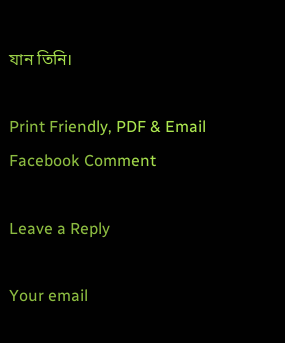যান তিনি।

Print Friendly, PDF & Email
Facebook Comment

Leave a Reply

Your email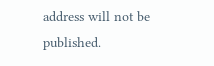address will not be published.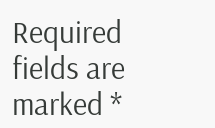Required fields are marked *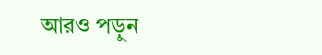আরও পড়ুন